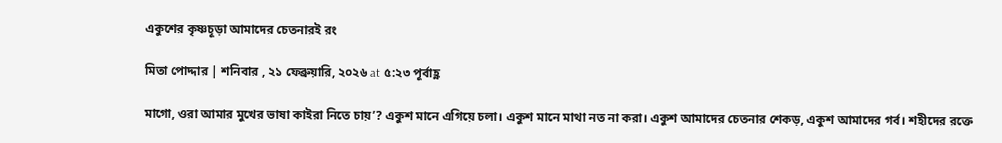একুশের কৃষ্ণচূড়া আমাদের চেতনারই রং

মিতা পোদ্দার | শনিবার , ২১ ফেব্রুয়ারি, ২০২৬ at ৫:২৩ পূর্বাহ্ণ

মাগো, ওরা আমার মুখের ভাষা কাইরা নিতে চায়’? একুশ মানে এগিয়ে চলা। একুশ মানে মাথা নত না করা। একুশ আমাদের চেতনার শেকড়, একুশ আমাদের গর্ব। শহীদের রক্তে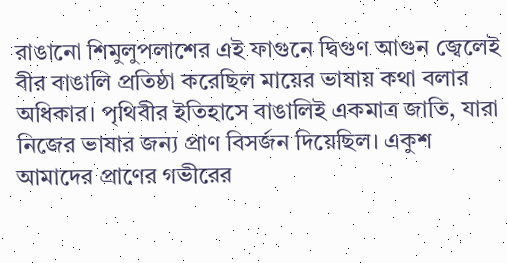রাঙানো শিমুলুপলাশের এই ফাগুনে দ্বিগুণ আগুন জ্বেলেই বীর বাঙালি প্রতিষ্ঠা করেছিল মায়ের ভাষায় কথা বলার অধিকার। পৃথিবীর ইতিহাসে বাঙালিই একমাত্র জাতি, যারা নিজের ভাষার জন্য প্রাণ বিসর্জন দিয়েছিল। একুশ আমাদের প্রাণের গভীরের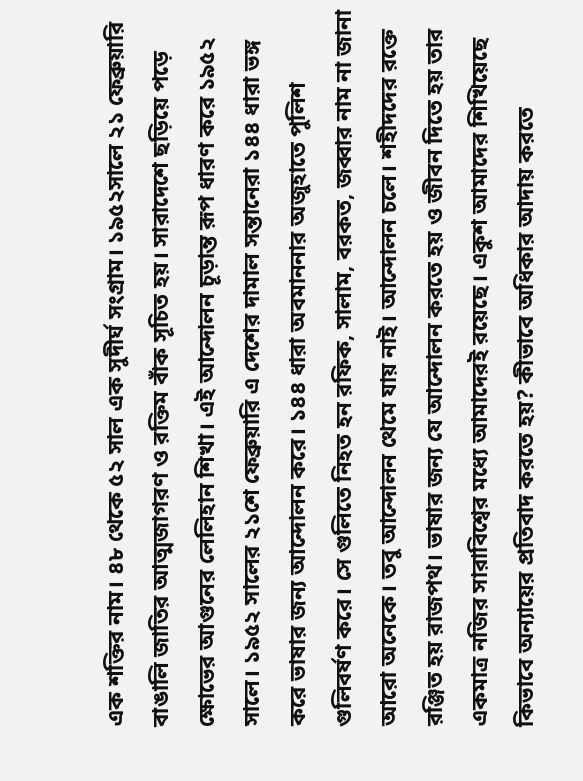এক শক্তির নাম। ৪৮ থেকে ৫২ সাল এক সুদীর্ঘ সংগ্রাম। ১৯৫২সালে ২১ ফেব্রুয়ারি বাঙালি জাতির আত্মজাগরণ ও রক্তিম বাঁক সূচিত হয়। সারাদেশে ছড়িয়ে পড়ে ক্ষোভের আগুনের লেলিহান শিখা। এই আন্দোলন চূড়ান্ত রূপ ধারণ করে ১৯৫২ সালে। ১৯৫২ সালের ২১শে ফেব্রুয়ারি এ দেশের দামাল সন্তানেরা ১৪৪ ধারা ভঙ্গ করে ভাষার জন্য আন্দোলন করে। ১৪৪ ধারা অবমাননার অজুহাতে পুলিশ গুলিবর্ষণ করে। সে গুলিতে নিহত হন রফিক, সালাম, বরকত, জব্বার নাম না জানা আরো অনেকে। তবু আন্দোলন থেমে যায় নাই। আন্দোলন চলে। শহীদদের রক্তে রঞ্জিত হয় রাজপথ। ভাষার জন্য যে আন্দোলন করতে হয় ও জীবন দিতে হয় তার একমাত্র নজির সারাবিশ্বের মধ্যে আমাদেরই রয়েছে। একুশ আমাদের শিখিয়েছে কিভাবে অন্যায়ের প্রতিবাদ করতে হয়? কীভাবে অধিকার আদায় করতে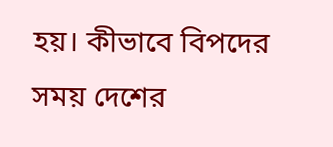হয়। কীভাবে বিপদের সময় দেশের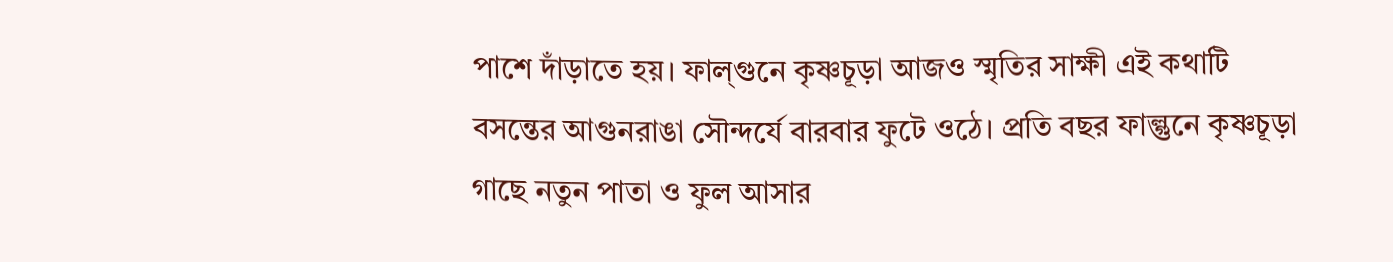পাশে দাঁড়াতে হয়। ফাল্‌গুনে কৃষ্ণচূড়া আজও স্মৃতির সাক্ষী এই কথাটি বসন্তের আগুনরাঙা সৌন্দর্যে বারবার ফুটে ওঠে। প্রতি বছর ফাল্গুনে কৃষ্ণচূড়া গাছে নতুন পাতা ও ফুল আসার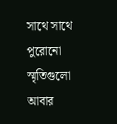সাথে সাথে পুরোনো স্মৃতিগুলো আবার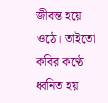জীবন্ত হয়ে ওঠে। তাইতো কবির কণ্ঠে ধ্বনিত হয়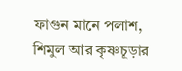ফাগুন মানে পলাশ, শিমুল আর কৃষ্ণচূড়ার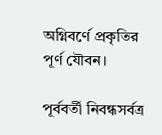অগ্নিবর্ণে প্রকৃতির পূর্ণ যৌবন।

পূর্ববর্তী নিবন্ধসর্বত্র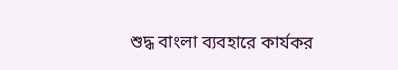শুদ্ধ বাংলা ব্যবহারে কার্যকর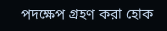পদক্ষেপ গ্রহণ করা হোক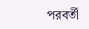পরবর্তী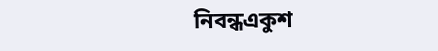নিবন্ধএকুশ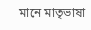মানে মাতৃভাষা